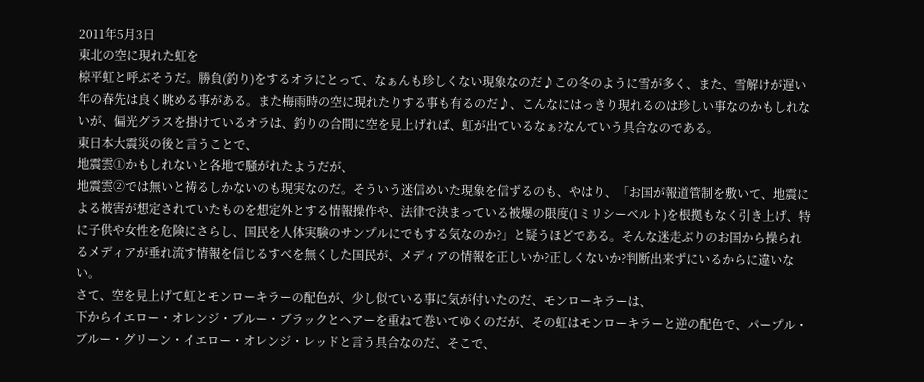2011年5月3日
東北の空に現れた虹を
椋平虹と呼ぶそうだ。勝負(釣り)をするオラにとって、なぁんも珍しくない現象なのだ♪この冬のように雪が多く、また、雪解けが遅い年の春先は良く眺める事がある。また梅雨時の空に現れたりする事も有るのだ♪、こんなにはっきり現れるのは珍しい事なのかもしれないが、偏光グラスを掛けているオラは、釣りの合間に空を見上げれば、虹が出ているなぁ?なんていう具合なのである。
東日本大震災の後と言うことで、
地震雲①かもしれないと各地で騒がれたようだが、
地震雲②では無いと祷るしかないのも現実なのだ。そういう迷信めいた現象を信ずるのも、やはり、「お国が報道管制を敷いて、地震による被害が想定されていたものを想定外とする情報操作や、法律で決まっている被爆の限度(1ミリシーベルト)を根拠もなく引き上げ、特に子供や女性を危険にさらし、国民を人体実験のサンプルにでもする気なのか?」と疑うほどである。そんな迷走ぶりのお国から操られるメディアが垂れ流す情報を信じるすべを無くした国民が、メディアの情報を正しいか?正しくないか?判断出来ずにいるからに違いない。
さて、空を見上げて虹とモンローキラーの配色が、少し似ている事に気が付いたのだ、モンローキラーは、
下からイエロー・オレンジ・ブルー・ブラックとヘアーを重ねて巻いてゆくのだが、その虹はモンローキラーと逆の配色で、パープル・ブルー・グリーン・イエロー・オレンジ・レッドと言う具合なのだ、そこで、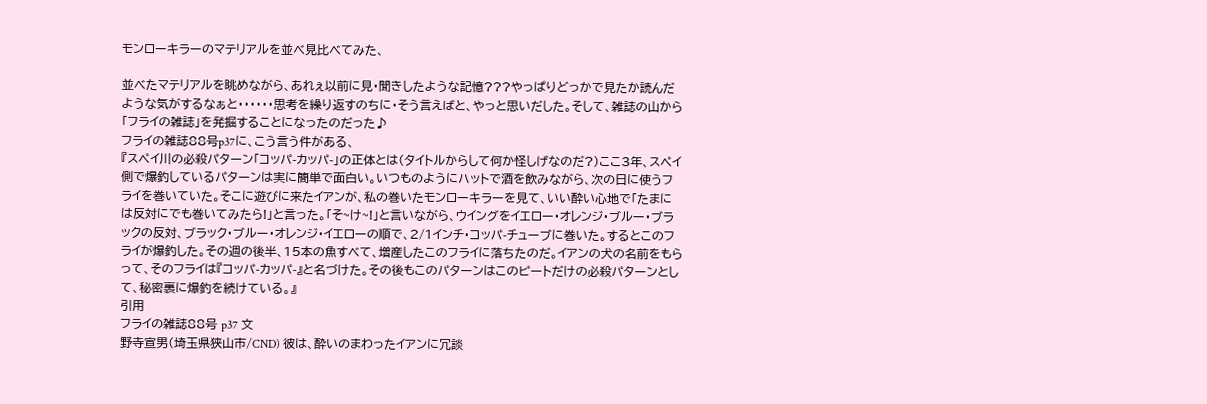モンローキラーのマテリアルを並べ見比べてみた、

並べたマテリアルを眺めながら、あれぇ以前に見・聞きしたような記憶???やっぱりどっかで見たか読んだような気がするなぁと・・・・・・思考を繰り返すのちに・そう言えばと、やっと思いだした。そして、雑誌の山から「フライの雑誌」を発掘することになったのだった♪
フライの雑誌88号p37に、こう言う件がある、
『スペイ川の必殺パターン「コッパ-カッパ-」の正体とは(タイトルからして何か怪しげなのだ?)ここ3年、スペイ側で爆釣しているパターンは実に簡単で面白い。いつものようにハットで酒を飲みながら、次の日に使うフライを巻いていた。そこに遊びに来たイアンが、私の巻いたモンローキラーを見て、いい酔い心地で「たまには反対にでも巻いてみたら!」と言った。「そ~け~!」と言いながら、ウイングをイエロー・オレンジ・ブルー・ブラックの反対、ブラック・ブルー・オレンジ・イエローの順で、2/1インチ・コッパ-チューブに巻いた。するとこのフライが爆釣した。その週の後半、15本の魚すべて、増産したこのフライに落ちたのだ。イアンの犬の名前をもらって、そのフライは『コッパ-カッパ-』と名づけた。その後もこのパターンはこのピートだけの必殺パターンとして、秘密裏に爆釣を続けている。』
引用
フライの雑誌88号 p37 文
野寺宣男(埼玉県狭山市/CND) 彼は、酔いのまわったイアンに冗談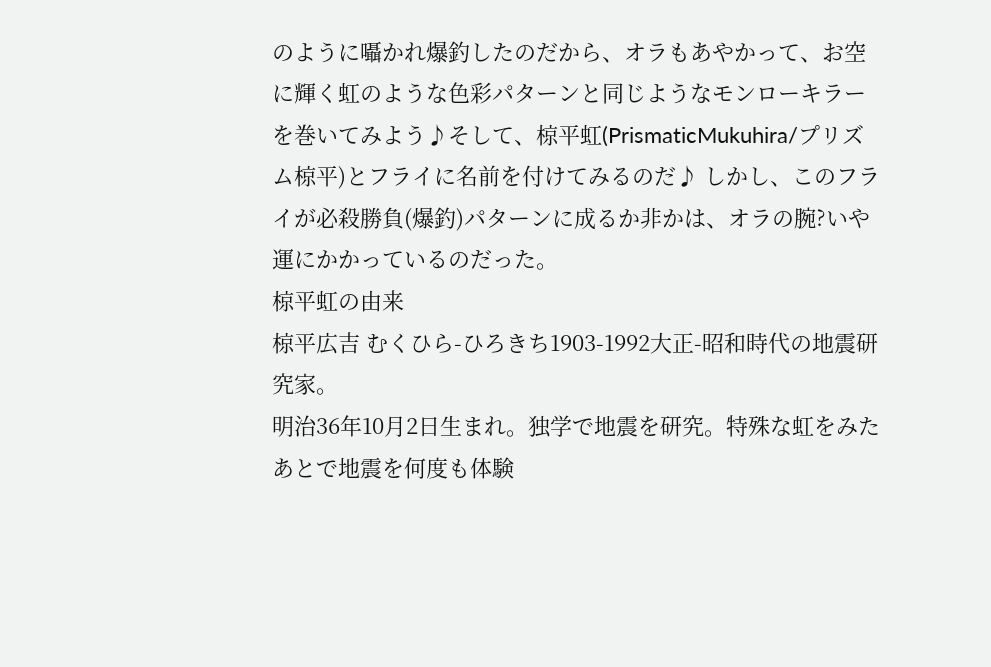のように囁かれ爆釣したのだから、オラもあやかって、お空に輝く虹のような色彩パターンと同じようなモンローキラーを巻いてみよう♪そして、椋平虹(PrismaticMukuhira/プリズム椋平)とフライに名前を付けてみるのだ♪ しかし、このフライが必殺勝負(爆釣)パターンに成るか非かは、オラの腕?いや運にかかっているのだった。
椋平虹の由来
椋平広吉 むくひら-ひろきち1903-1992大正-昭和時代の地震研究家。
明治36年10月2日生まれ。独学で地震を研究。特殊な虹をみたあとで地震を何度も体験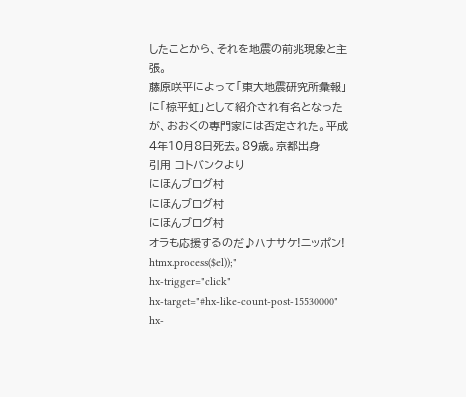したことから、それを地震の前兆現象と主張。
藤原咲平によって「東大地震研究所彙報」に「椋平虹」として紹介され有名となったが、おおくの専門家には否定された。平成4年10月8日死去。89歳。京都出身
引用 コトバンクより
にほんブログ村
にほんブログ村
にほんブログ村
オラも応援するのだ♪ハナサケ!ニッポン!
htmx.process($el));"
hx-trigger="click"
hx-target="#hx-like-count-post-15530000"
hx-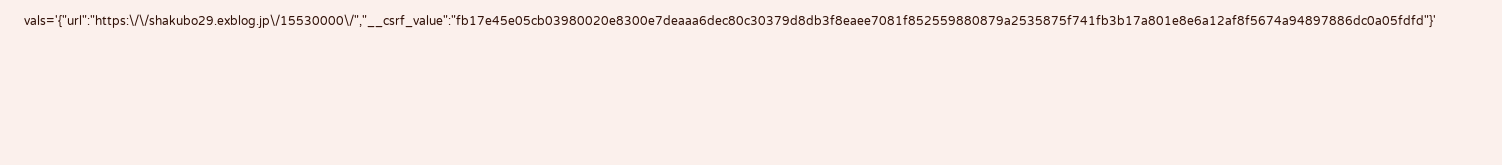vals='{"url":"https:\/\/shakubo29.exblog.jp\/15530000\/","__csrf_value":"fb17e45e05cb03980020e8300e7deaaa6dec80c30379d8db3f8eaee7081f852559880879a2535875f741fb3b17a801e8e6a12af8f5674a94897886dc0a05fdfd"}'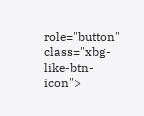role="button"
class="xbg-like-btn-icon">